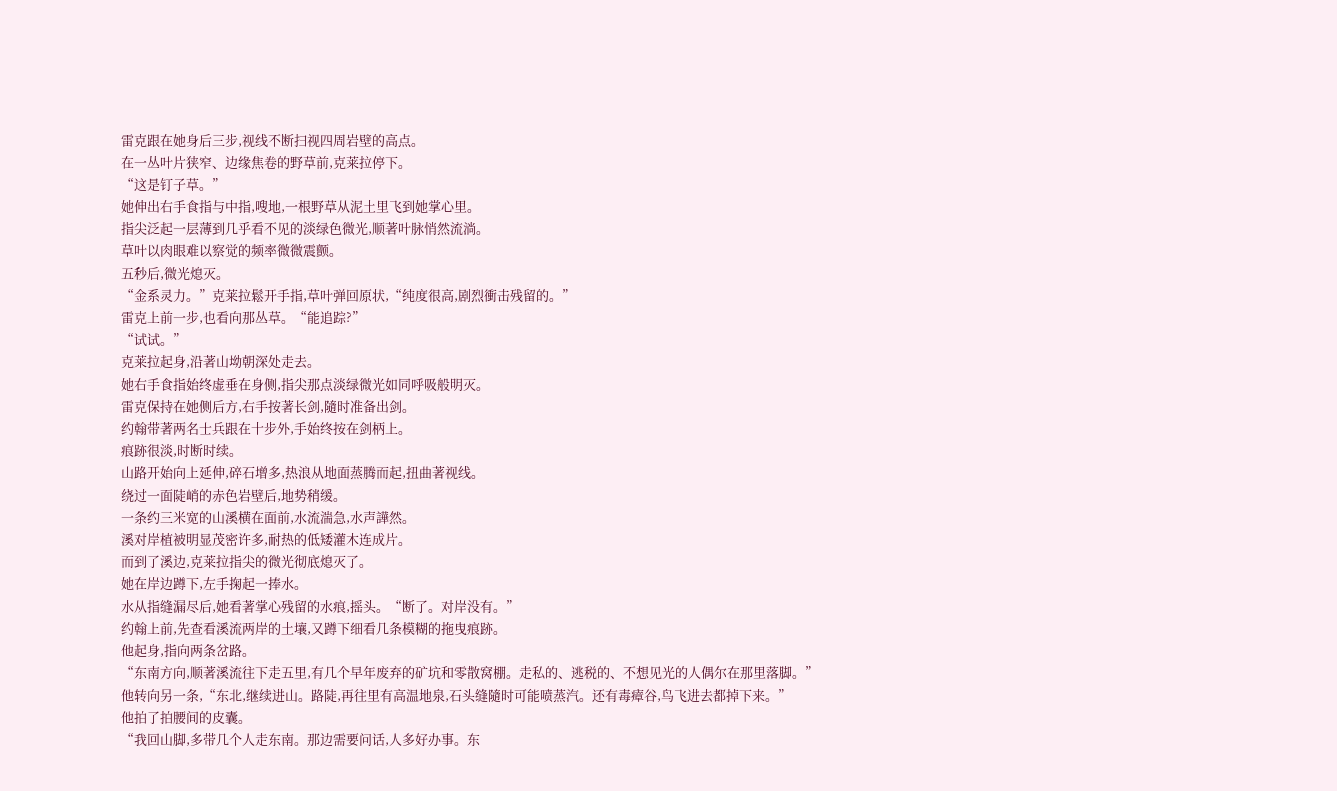雷克跟在她身后三步,视线不断扫视四周岩壁的高点。
在一丛叶片狭窄、边缘焦卷的野草前,克莱拉停下。
“这是钉子草。”
她伸出右手食指与中指,嗖地,一根野草从泥土里飞到她掌心里。
指尖泛起一层薄到几乎看不见的淡绿色微光,顺著叶脉悄然流淌。
草叶以肉眼难以察觉的频率微微震颤。
五秒后,微光熄灭。
“金系灵力。”克莱拉鬆开手指,草叶弹回原状,“纯度很高,剧烈衝击残留的。”
雷克上前一步,也看向那丛草。“能追踪?”
“试试。”
克莱拉起身,沿著山坳朝深处走去。
她右手食指始终虚垂在身侧,指尖那点淡绿微光如同呼吸般明灭。
雷克保持在她侧后方,右手按著长剑,隨时准备出剑。
约翰带著两名士兵跟在十步外,手始终按在剑柄上。
痕跡很淡,时断时续。
山路开始向上延伸,碎石增多,热浪从地面蒸腾而起,扭曲著视线。
绕过一面陡峭的赤色岩壁后,地势稍缓。
一条约三米宽的山溪横在面前,水流湍急,水声譁然。
溪对岸植被明显茂密许多,耐热的低矮灌木连成片。
而到了溪边,克莱拉指尖的微光彻底熄灭了。
她在岸边蹲下,左手掬起一捧水。
水从指缝漏尽后,她看著掌心残留的水痕,摇头。“断了。对岸没有。”
约翰上前,先查看溪流两岸的土壤,又蹲下细看几条模糊的拖曳痕跡。
他起身,指向两条岔路。
“东南方向,顺著溪流往下走五里,有几个早年废弃的矿坑和零散窝棚。走私的、逃税的、不想见光的人偶尔在那里落脚。”
他转向另一条,“东北,继续进山。路陡,再往里有高温地泉,石头缝隨时可能喷蒸汽。还有毒瘴谷,鸟飞进去都掉下来。”
他拍了拍腰间的皮囊。
“我回山脚,多带几个人走东南。那边需要问话,人多好办事。东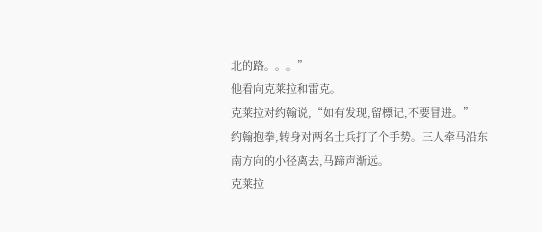北的路。。。”
他看向克莱拉和雷克。
克莱拉对约翰说,“如有发现,留標记,不要冒进。”
约翰抱拳,转身对两名士兵打了个手势。三人牵马沿东南方向的小径离去,马蹄声渐远。
克莱拉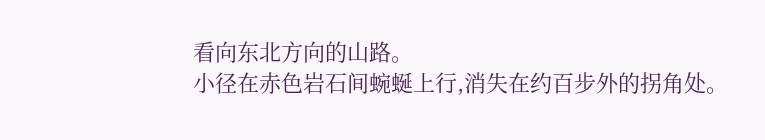看向东北方向的山路。
小径在赤色岩石间蜿蜒上行,消失在约百步外的拐角处。